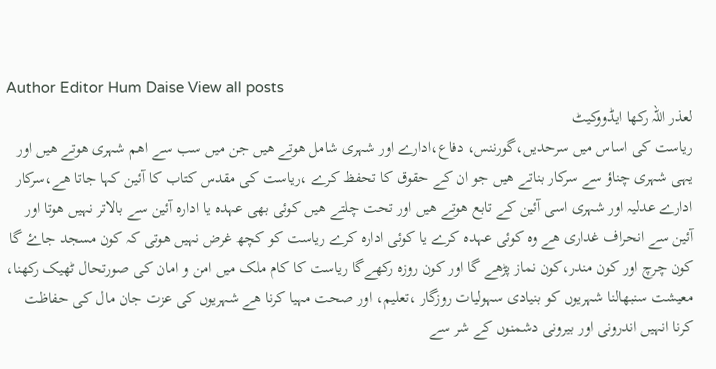Author Editor Hum Daise View all posts
لعذر اللہ رکھا ایڈووکیٹ
ریاست کی اساس میں سرحدیں،گورننس، دفاع،ادارے اور شہری شامل ھوتے ھیں جن میں سب سے اھم شہری ھوتے ھیں اور یہی شہری چناؤ سے سرکار بناتے ھیں جو ان کے حقوق کا تحفظ کرے ،ریاست کی مقدس کتاب کا آئین کہا جاتا ھے،سرکار ادارے عدلیہ اور شہری اسی آئین کے تابع ھوتے ھیں اور تحت چلتے ھیں کوئی بھی عہدہ یا ادارہ آئین سے بالاتر نہیں ھوتا اور آئین سے انحراف غداری ھے وہ کوئی عہدہ کرے یا کوئی ادارہ کرے ریاست کو کچھ غرض نہیں ھوتی کہ کون مسجد جاۓ گا کون چرچ اور کون مندر،کون نماز پڑھے گا اور کون روزہ رکھےگا ریاست کا کام ملک میں امن و امان کی صورتحال ٹھیک رکھنا، معیشت سنبھالنا شہریوں کو بنیادی سہولیات روزگار ،تعلیم، اور صحت مہیا کرنا ھے شہریوں کی عزت جان مال کی حفاظت کرنا انہیں اندرونی اور بیرونی دشمنوں کے شر سے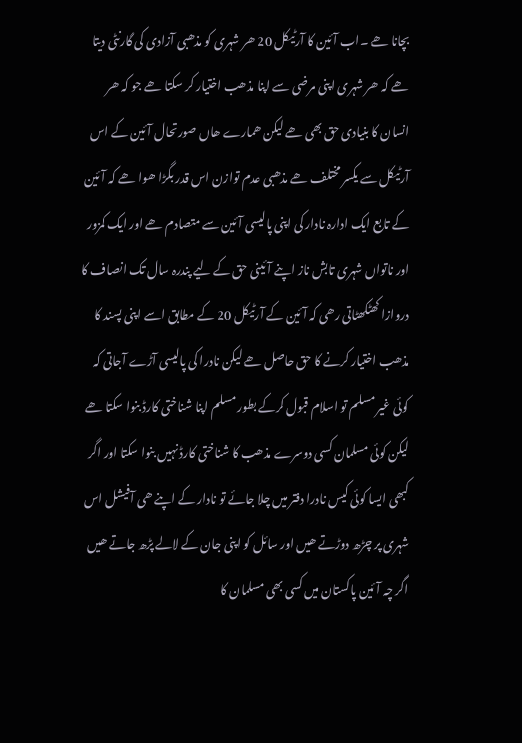بچانا ھے ۔اب آئین کا آرٹیکل 20 ھر شہری کو مذھبی آزادی کی گارنٹی دیتا ھے کہ ھر شہری اپنی مرضی سے اپنا مذھب اختیار کر سکتا ھے جو کہ ھر انسان کا بنیادی حق بھی ھے لیکن ھمارے ھاں صورتحال آئین کے اس آرٹیکل سے یکسر مختلف ھے مذھبی عدم توازن اس قدر بگڑا ھوا ھے کہ آئین کے تابع ایک ادارہ نادار کی اپنی پالیسی آئین سے متصادم ھے اور ایک کمزور اور ناتواں شہری تابش ناز اپنے آئینی حق کے لیے پندرہ سال تک انصاف کا دروازا کھٹکھٹاتی رھی کہ آئین کے آرٹیکل 20 کے مطابق اسے اپنی پسند کا مذھب اختیار کرنے کا حق حاصل ھے لیکن نادرا کی پالیسی آڑے آجاتی کہ کوئی غیر مسلم تو اسلام قبول کرکے بطور مسلم اپنا شناختی کارڈ بنوا سکتا ھے لیکن کوئی مسلمان کسی دوسرے مذھب کا شناختی کارڈ نہیں بنوا سکتا اور اگر کبھی ایسا کوئی کیس نادرا دفتر میں چلا جائے تو نادار کے اپنے ھی آفیشل اس شہری پر چڑھ دوڑتے ھیں اور سائل کو اپنی جان کے لالے پڑھ جاتے ھیں
اگر چہ آئین پاکستان میں کسی بھی مسلمان کا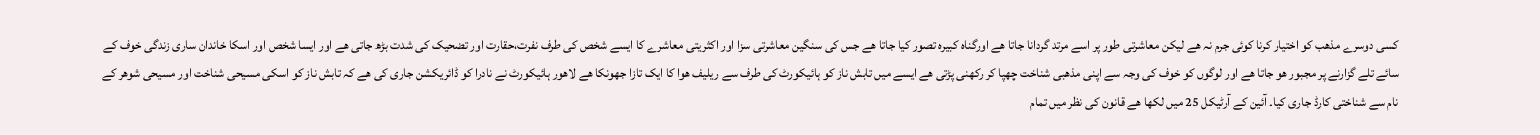کسی دوسرے مذھب کو اختیار کرنا کوئی جرم نہ ھے لیکن معاشرتی طور پر اسے مرتد گردانا جاتا ھے اورگناہ کبیرہ تصور کیا جاتا ھے جس کی سنگین معاشرتی سزا اور اکثریتی معاشرے کا ایسے شخص کی طرف نفرت،حقارت اور تضحیک کی شدت بڑھ جاتی ھے اور ایسا شخص اور اسکا خاندان ساری زندگی خوف کے سائے تلے گزارنے پر مجبور ھو جاتا ھے اور لوگوں کو خوف کی وجہ سے اپنی مذھبی شناخت چھپا کر رکھنی پڑتی ھے ایسے میں تابش ناز کو ہائیکورٹ کی طرف سے ریلیف ھوا کا ایک تازا جھونکا ھے لاھور ہائیکورٹ نے نادرا کو ڈائریکشن جاری کی ھے کہ تابش ناز کو اسکی مسیحی شناخت اور مسیحی شوھر کے نام سے شناختی کارڈ جاری کیا۔ آئین کے آرٹیکل 25 میں لکھا ھے قانون کی نظر میں تمام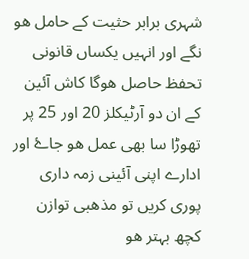شہری برابر حثیت کے حامل ھو نگے اور انہیں یکساں قانونی تحفظ حاصل ھوگا کاش آئین کے ان دو آرٹیکلز 20 اور 25 پر تھوڑا سا بھی عمل ھو جاۓ اور ادارے اپنی آئینی زمہ داری پوری کریں تو مذھبی توازن کچھ بہتر ھو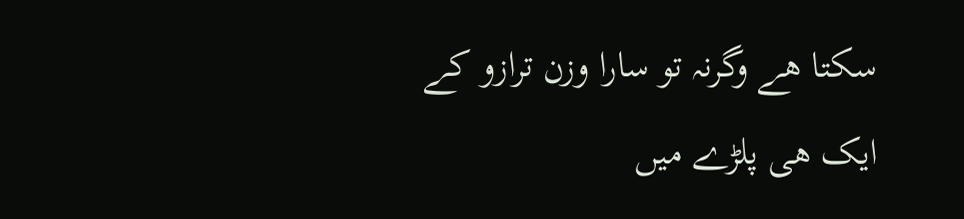سکتا ھے وگرنہ تو سارا وزن ترازو کے ایک ھی پلڑے میں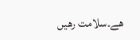ھے۔سلامت رھیں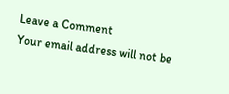Leave a Comment
Your email address will not be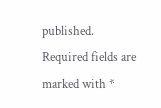published. Required fields are marked with *